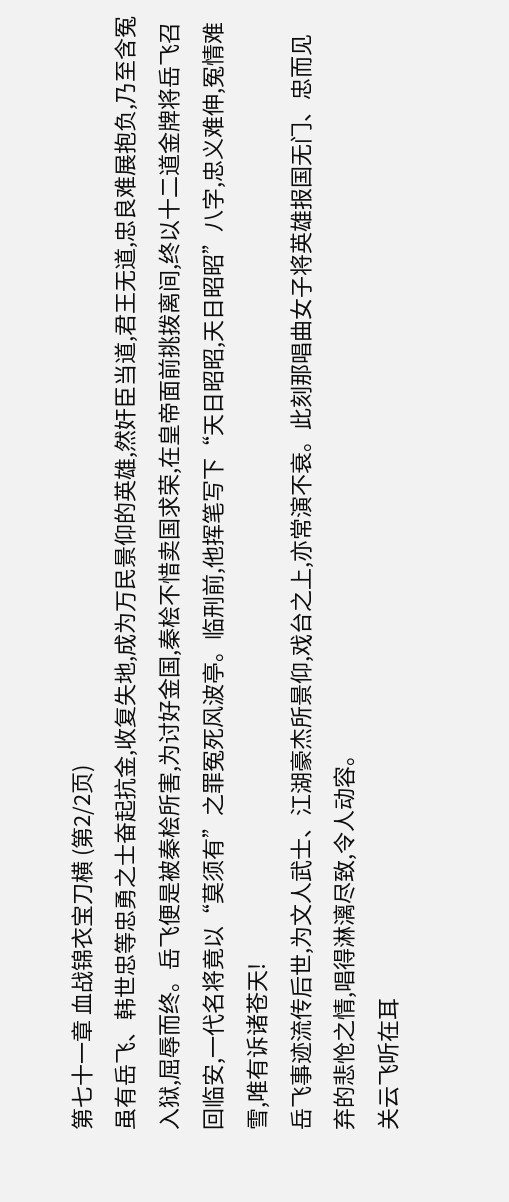第七十一章 血战锦衣宝刀横 (第2/2页)
虽有岳飞、韩世忠等忠勇之士奋起抗金,收复失地,成为万民景仰的英雄,然奸臣当道,君王无道,忠良难展抱负,乃至含冤入狱,屈辱而终。岳飞便是被秦桧所害,为讨好金国,秦桧不惜卖国求荣,在皇帝面前挑拨离间,终以十二道金牌将岳飞召回临安,一代名将竟以“莫须有”之罪冤死风波亭。临刑前,他挥笔写下“天日昭昭,天日昭昭”八字,忠义难伸,冤情难雪,唯有诉诸苍天!
岳飞事迹流传后世,为文人武士、江湖豪杰所景仰,戏台之上,亦常演不衰。此刻那唱曲女子将英雄报国无门、忠而见弃的悲怆之情,唱得淋漓尽致,令人动容。
关云飞听在耳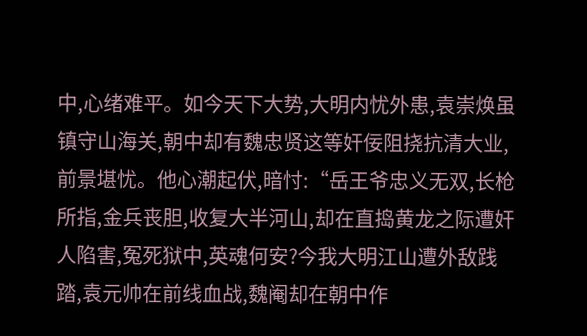中,心绪难平。如今天下大势,大明内忧外患,袁崇焕虽镇守山海关,朝中却有魏忠贤这等奸佞阻挠抗清大业,前景堪忧。他心潮起伏,暗忖:“岳王爷忠义无双,长枪所指,金兵丧胆,收复大半河山,却在直捣黄龙之际遭奸人陷害,冤死狱中,英魂何安?今我大明江山遭外敌践踏,袁元帅在前线血战,魏阉却在朝中作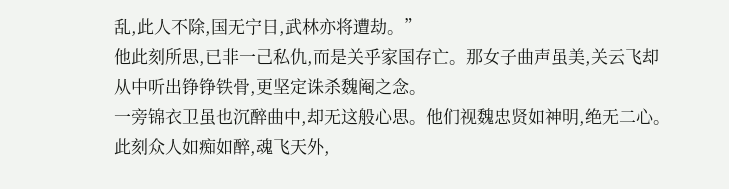乱,此人不除,国无宁日,武林亦将遭劫。”
他此刻所思,已非一己私仇,而是关乎家国存亡。那女子曲声虽美,关云飞却从中听出铮铮铁骨,更坚定诛杀魏阉之念。
一旁锦衣卫虽也沉醉曲中,却无这般心思。他们视魏忠贤如神明,绝无二心。此刻众人如痴如醉,魂飞天外,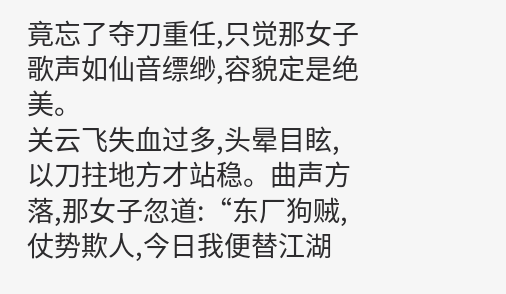竟忘了夺刀重任,只觉那女子歌声如仙音缥缈,容貌定是绝美。
关云飞失血过多,头晕目眩,以刀拄地方才站稳。曲声方落,那女子忽道:“东厂狗贼,仗势欺人,今日我便替江湖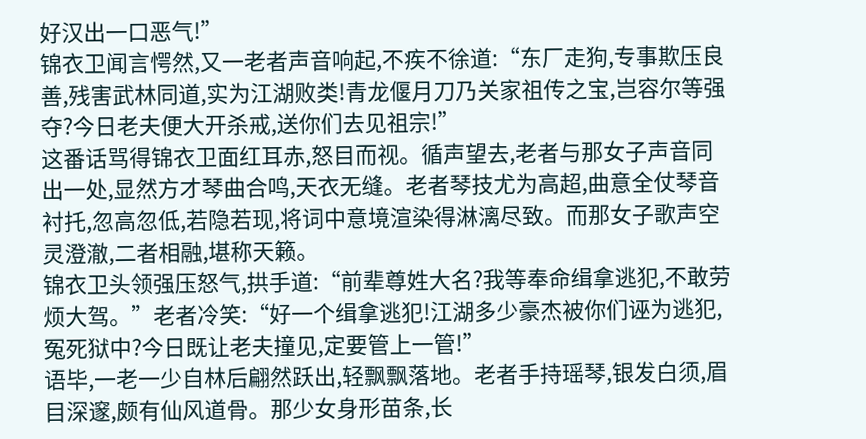好汉出一口恶气!”
锦衣卫闻言愕然,又一老者声音响起,不疾不徐道:“东厂走狗,专事欺压良善,残害武林同道,实为江湖败类!青龙偃月刀乃关家祖传之宝,岂容尔等强夺?今日老夫便大开杀戒,送你们去见祖宗!”
这番话骂得锦衣卫面红耳赤,怒目而视。循声望去,老者与那女子声音同出一处,显然方才琴曲合鸣,天衣无缝。老者琴技尤为高超,曲意全仗琴音衬托,忽高忽低,若隐若现,将词中意境渲染得淋漓尽致。而那女子歌声空灵澄澈,二者相融,堪称天籁。
锦衣卫头领强压怒气,拱手道:“前辈尊姓大名?我等奉命缉拿逃犯,不敢劳烦大驾。”老者冷笑:“好一个缉拿逃犯!江湖多少豪杰被你们诬为逃犯,冤死狱中?今日既让老夫撞见,定要管上一管!”
语毕,一老一少自林后翩然跃出,轻飘飘落地。老者手持瑶琴,银发白须,眉目深邃,颇有仙风道骨。那少女身形苗条,长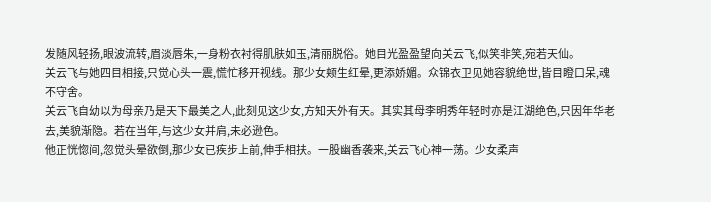发随风轻扬,眼波流转,眉淡唇朱,一身粉衣衬得肌肤如玉,清丽脱俗。她目光盈盈望向关云飞,似笑非笑,宛若天仙。
关云飞与她四目相接,只觉心头一震,慌忙移开视线。那少女颊生红晕,更添娇媚。众锦衣卫见她容貌绝世,皆目瞪口呆,魂不守舍。
关云飞自幼以为母亲乃是天下最美之人,此刻见这少女,方知天外有天。其实其母李明秀年轻时亦是江湖绝色,只因年华老去,美貌渐隐。若在当年,与这少女并肩,未必逊色。
他正恍惚间,忽觉头晕欲倒,那少女已疾步上前,伸手相扶。一股幽香袭来,关云飞心神一荡。少女柔声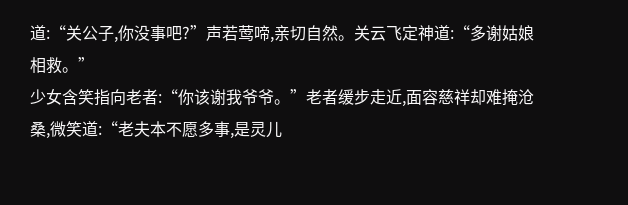道:“关公子,你没事吧?”声若莺啼,亲切自然。关云飞定神道:“多谢姑娘相救。”
少女含笑指向老者:“你该谢我爷爷。”老者缓步走近,面容慈祥却难掩沧桑,微笑道:“老夫本不愿多事,是灵儿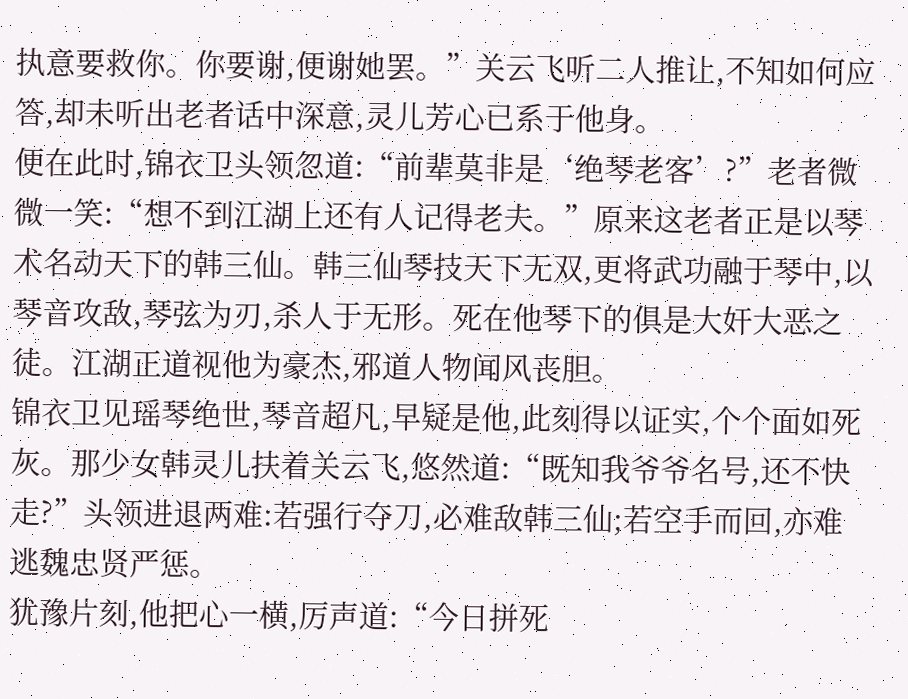执意要救你。你要谢,便谢她罢。”关云飞听二人推让,不知如何应答,却未听出老者话中深意,灵儿芳心已系于他身。
便在此时,锦衣卫头领忽道:“前辈莫非是‘绝琴老客’?”老者微微一笑:“想不到江湖上还有人记得老夫。”原来这老者正是以琴术名动天下的韩三仙。韩三仙琴技天下无双,更将武功融于琴中,以琴音攻敌,琴弦为刃,杀人于无形。死在他琴下的俱是大奸大恶之徒。江湖正道视他为豪杰,邪道人物闻风丧胆。
锦衣卫见瑶琴绝世,琴音超凡,早疑是他,此刻得以证实,个个面如死灰。那少女韩灵儿扶着关云飞,悠然道:“既知我爷爷名号,还不快走?”头领进退两难:若强行夺刀,必难敌韩三仙;若空手而回,亦难逃魏忠贤严惩。
犹豫片刻,他把心一横,厉声道:“今日拼死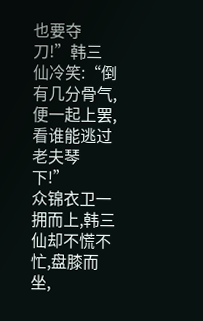也要夺刀!”韩三仙冷笑:“倒有几分骨气,便一起上罢,看谁能逃过老夫琴下!”
众锦衣卫一拥而上,韩三仙却不慌不忙,盘膝而坐,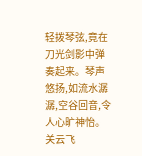轻拨琴弦,竟在刀光剑影中弹奏起来。琴声悠扬,如流水潺潺,空谷回音,令人心旷神怡。关云飞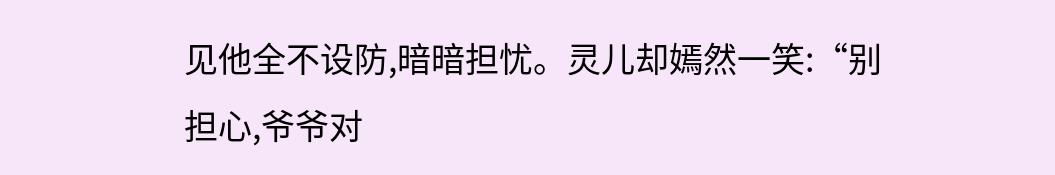见他全不设防,暗暗担忧。灵儿却嫣然一笑:“别担心,爷爷对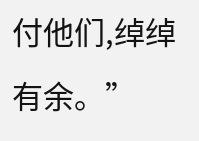付他们,绰绰有余。”